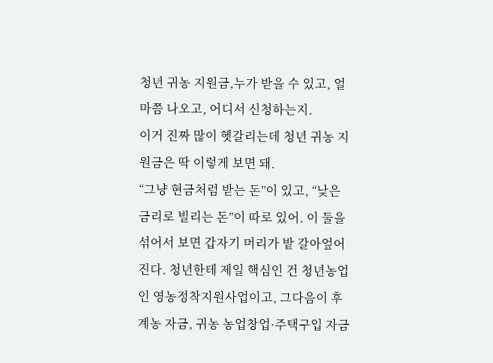청년 귀농 지원금,누가 받을 수 있고, 얼마쯤 나오고, 어디서 신청하는지.
이거 진짜 많이 헷갈리는데 청년 귀농 지원금은 딱 이렇게 보면 돼.
“그냥 현금처럼 받는 돈”이 있고, “낮은 금리로 빌리는 돈”이 따로 있어. 이 둘을 섞어서 보면 갑자기 머리가 밭 갈아엎어진다. 청년한테 제일 핵심인 건 청년농업인 영농정착지원사업이고, 그다음이 후계농 자금, 귀농 농업창업·주택구입 자금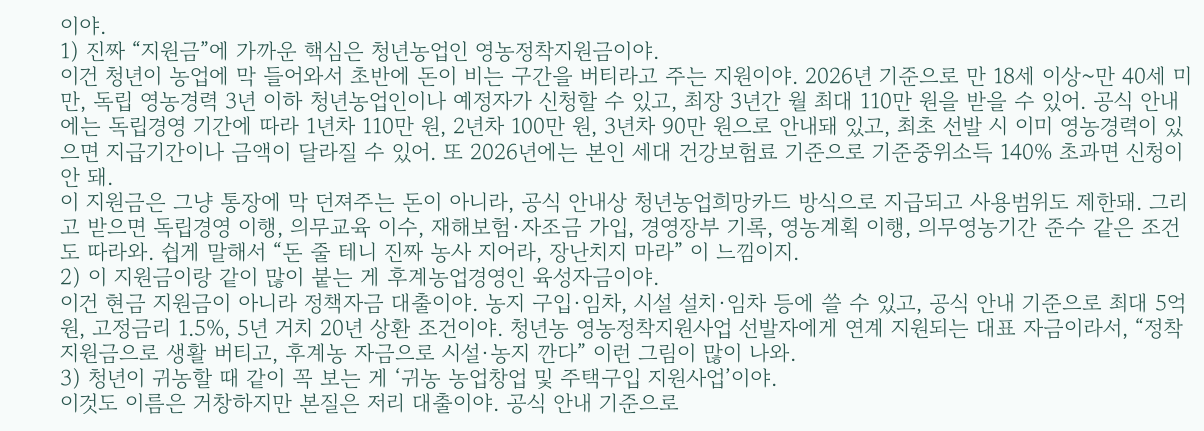이야.
1) 진짜 “지원금”에 가까운 핵심은 청년농업인 영농정착지원금이야.
이건 청년이 농업에 막 들어와서 초반에 돈이 비는 구간을 버티라고 주는 지원이야. 2026년 기준으로 만 18세 이상~만 40세 미만, 독립 영농경력 3년 이하 청년농업인이나 예정자가 신청할 수 있고, 최장 3년간 월 최대 110만 원을 받을 수 있어. 공식 안내에는 독립경영 기간에 따라 1년차 110만 원, 2년차 100만 원, 3년차 90만 원으로 안내돼 있고, 최초 선발 시 이미 영농경력이 있으면 지급기간이나 금액이 달라질 수 있어. 또 2026년에는 본인 세대 건강보험료 기준으로 기준중위소득 140% 초과면 신청이 안 돼.
이 지원금은 그냥 통장에 막 던져주는 돈이 아니라, 공식 안내상 청년농업희망카드 방식으로 지급되고 사용범위도 제한돼. 그리고 받으면 독립경영 이행, 의무교육 이수, 재해보험·자조금 가입, 경영장부 기록, 영농계획 이행, 의무영농기간 준수 같은 조건도 따라와. 쉽게 말해서 “돈 줄 테니 진짜 농사 지어라, 장난치지 마라” 이 느낌이지.
2) 이 지원금이랑 같이 많이 붙는 게 후계농업경영인 육성자금이야.
이건 현금 지원금이 아니라 정책자금 대출이야. 농지 구입·임차, 시설 설치·임차 등에 쓸 수 있고, 공식 안내 기준으로 최대 5억 원, 고정금리 1.5%, 5년 거치 20년 상환 조건이야. 청년농 영농정착지원사업 선발자에게 연계 지원되는 대표 자금이라서, “정착지원금으로 생활 버티고, 후계농 자금으로 시설·농지 깐다” 이런 그림이 많이 나와.
3) 청년이 귀농할 때 같이 꼭 보는 게 ‘귀농 농업창업 및 주택구입 지원사업’이야.
이것도 이름은 거창하지만 본질은 저리 대출이야. 공식 안내 기준으로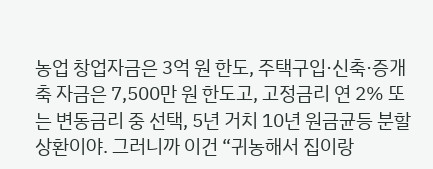농업 창업자금은 3억 원 한도, 주택구입·신축·증개축 자금은 7,500만 원 한도고, 고정금리 연 2% 또는 변동금리 중 선택, 5년 거치 10년 원금균등 분할상환이야. 그러니까 이건 “귀농해서 집이랑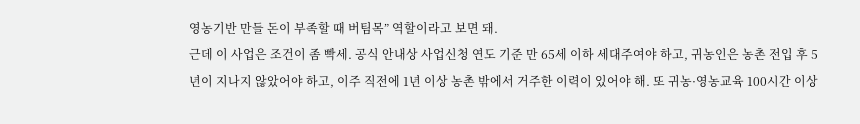영농기반 만들 돈이 부족할 때 버팀목” 역할이라고 보면 돼.
근데 이 사업은 조건이 좀 빡세. 공식 안내상 사업신청 연도 기준 만 65세 이하 세대주여야 하고, 귀농인은 농촌 전입 후 5년이 지나지 않았어야 하고, 이주 직전에 1년 이상 농촌 밖에서 거주한 이력이 있어야 해. 또 귀농·영농교육 100시간 이상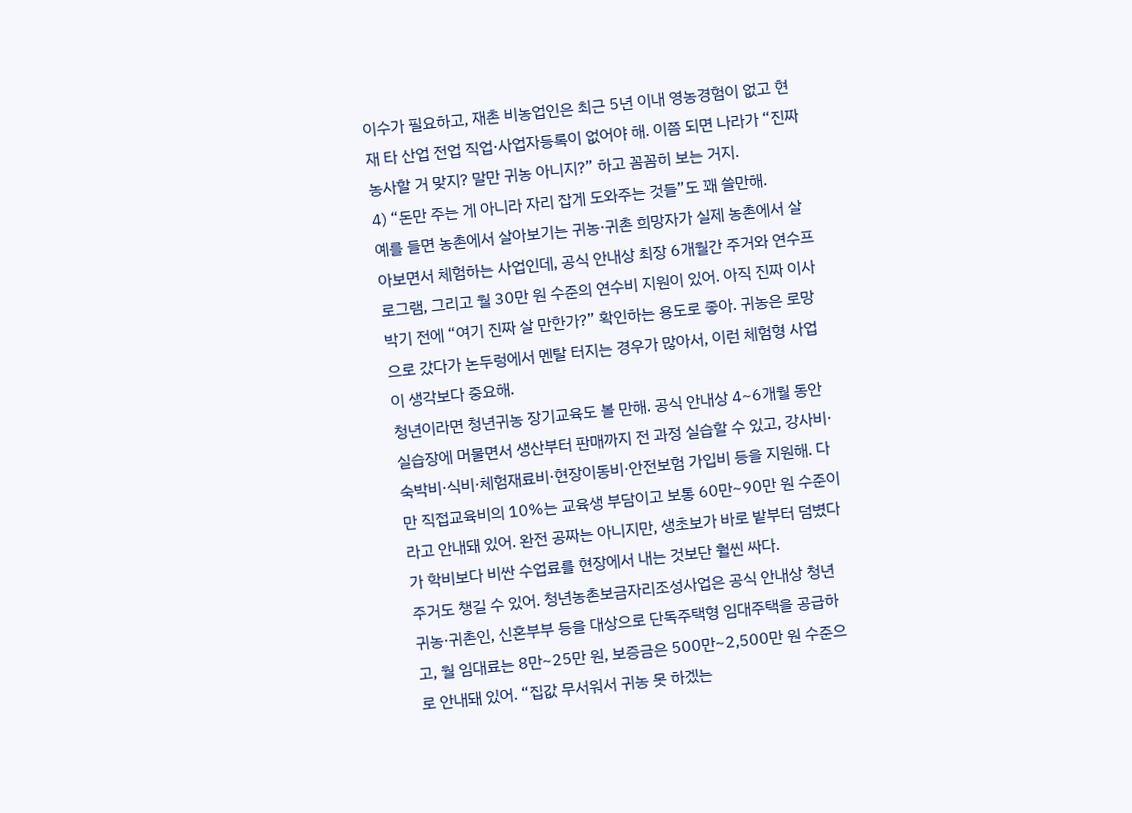이수가 필요하고, 재촌 비농업인은 최근 5년 이내 영농경험이 없고 현재 타 산업 전업 직업·사업자등록이 없어야 해. 이쯤 되면 나라가 “진짜 농사할 거 맞지? 말만 귀농 아니지?” 하고 꼼꼼히 보는 거지.
4) “돈만 주는 게 아니라 자리 잡게 도와주는 것들”도 꽤 쓸만해.
예를 들면 농촌에서 살아보기는 귀농·귀촌 희망자가 실제 농촌에서 살아보면서 체험하는 사업인데, 공식 안내상 최장 6개월간 주거와 연수프로그램, 그리고 월 30만 원 수준의 연수비 지원이 있어. 아직 진짜 이사 박기 전에 “여기 진짜 살 만한가?” 확인하는 용도로 좋아. 귀농은 로망으로 갔다가 논두렁에서 멘탈 터지는 경우가 많아서, 이런 체험형 사업이 생각보다 중요해.
청년이라면 청년귀농 장기교육도 볼 만해. 공식 안내상 4~6개월 동안 실습장에 머물면서 생산부터 판매까지 전 과정 실습할 수 있고, 강사비·숙박비·식비·체험재료비·현장이동비·안전보험 가입비 등을 지원해. 다만 직접교육비의 10%는 교육생 부담이고 보통 60만~90만 원 수준이라고 안내돼 있어. 완전 공짜는 아니지만, 생초보가 바로 밭부터 덤볐다가 학비보다 비싼 수업료를 현장에서 내는 것보단 훨씬 싸다.
주거도 챙길 수 있어. 청년농촌보금자리조성사업은 공식 안내상 청년 귀농·귀촌인, 신혼부부 등을 대상으로 단독주택형 임대주택을 공급하고, 월 임대료는 8만~25만 원, 보증금은 500만~2,500만 원 수준으로 안내돼 있어. “집값 무서워서 귀농 못 하겠는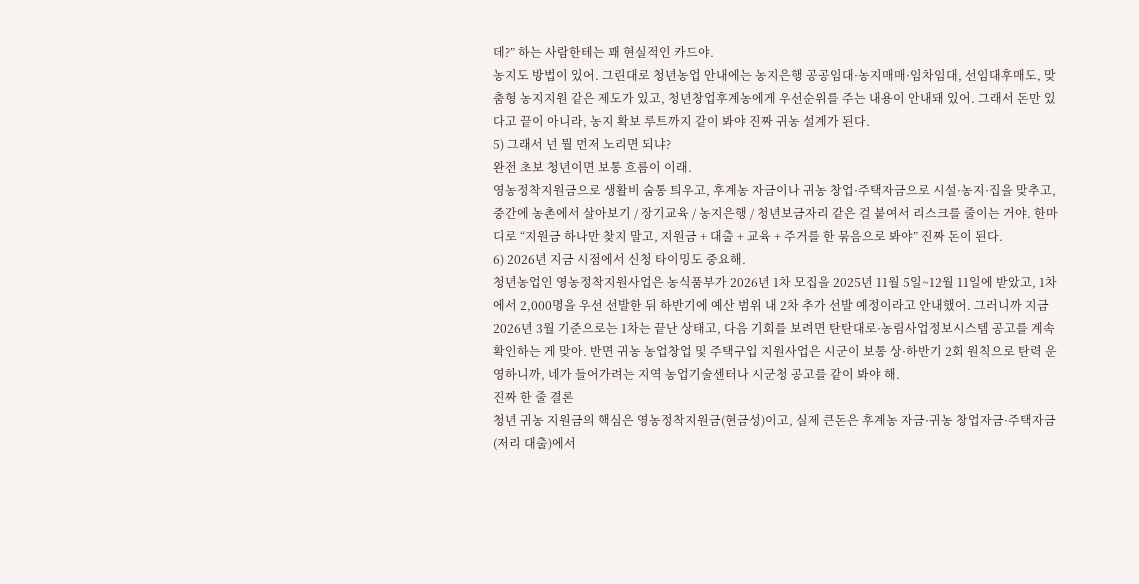데?” 하는 사람한테는 꽤 현실적인 카드야.
농지도 방법이 있어. 그린대로 청년농업 안내에는 농지은행 공공임대·농지매매·임차임대, 선임대후매도, 맞춤형 농지지원 같은 제도가 있고, 청년창업후계농에게 우선순위를 주는 내용이 안내돼 있어. 그래서 돈만 있다고 끝이 아니라, 농지 확보 루트까지 같이 봐야 진짜 귀농 설계가 된다.
5) 그래서 넌 뭘 먼저 노리면 되냐?
완전 초보 청년이면 보통 흐름이 이래.
영농정착지원금으로 생활비 숨통 틔우고, 후계농 자금이나 귀농 창업·주택자금으로 시설·농지·집을 맞추고, 중간에 농촌에서 살아보기 / 장기교육 / 농지은행 / 청년보금자리 같은 걸 붙여서 리스크를 줄이는 거야. 한마디로 “지원금 하나만 찾지 말고, 지원금 + 대출 + 교육 + 주거를 한 묶음으로 봐야” 진짜 돈이 된다.
6) 2026년 지금 시점에서 신청 타이밍도 중요해.
청년농업인 영농정착지원사업은 농식품부가 2026년 1차 모집을 2025년 11월 5일~12월 11일에 받았고, 1차에서 2,000명을 우선 선발한 뒤 하반기에 예산 범위 내 2차 추가 선발 예정이라고 안내했어. 그러니까 지금 2026년 3월 기준으로는 1차는 끝난 상태고, 다음 기회를 보려면 탄탄대로·농림사업정보시스템 공고를 계속 확인하는 게 맞아. 반면 귀농 농업창업 및 주택구입 지원사업은 시군이 보통 상·하반기 2회 원칙으로 탄력 운영하니까, 네가 들어가려는 지역 농업기술센터나 시군청 공고를 같이 봐야 해.
진짜 한 줄 결론
청년 귀농 지원금의 핵심은 영농정착지원금(현금성)이고, 실제 큰돈은 후계농 자금·귀농 창업자금·주택자금(저리 대출)에서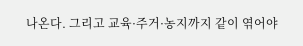나온다. 그리고 교육·주거·농지까지 같이 엮어야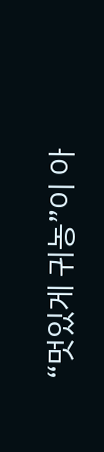“멋있게 귀농”이 아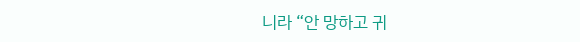니라 “안 망하고 귀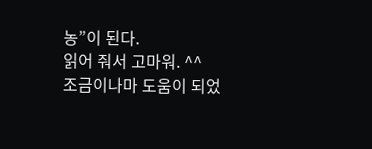농”이 된다.
읽어 줘서 고마워. ^^
조금이나마 도움이 되었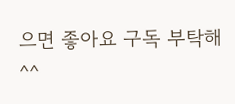으면 좋아요 구독 부탁해^^